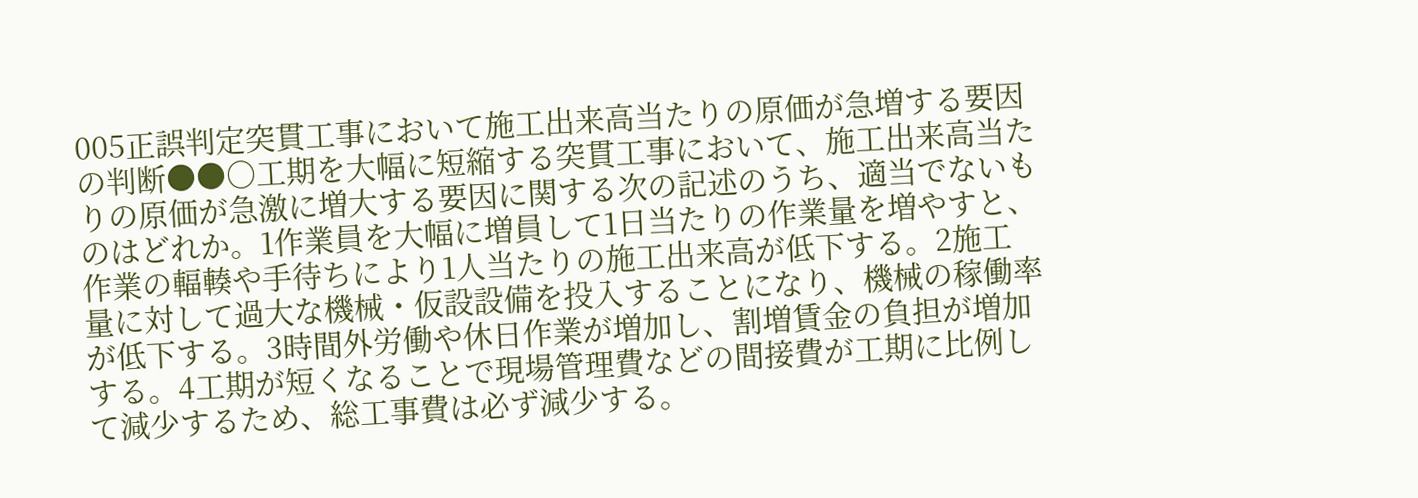005正誤判定突貫工事において施工出来高当たりの原価が急増する要因の判断●●○工期を大幅に短縮する突貫工事において、施工出来高当たりの原価が急激に増大する要因に関する次の記述のうち、適当でないものはどれか。1作業員を大幅に増員して1日当たりの作業量を増やすと、作業の輻輳や手待ちにより1人当たりの施工出来高が低下する。2施工量に対して過大な機械・仮設設備を投入することになり、機械の稼働率が低下する。3時間外労働や休日作業が増加し、割増賃金の負担が増加する。4工期が短くなることで現場管理費などの間接費が工期に比例して減少するため、総工事費は必ず減少する。